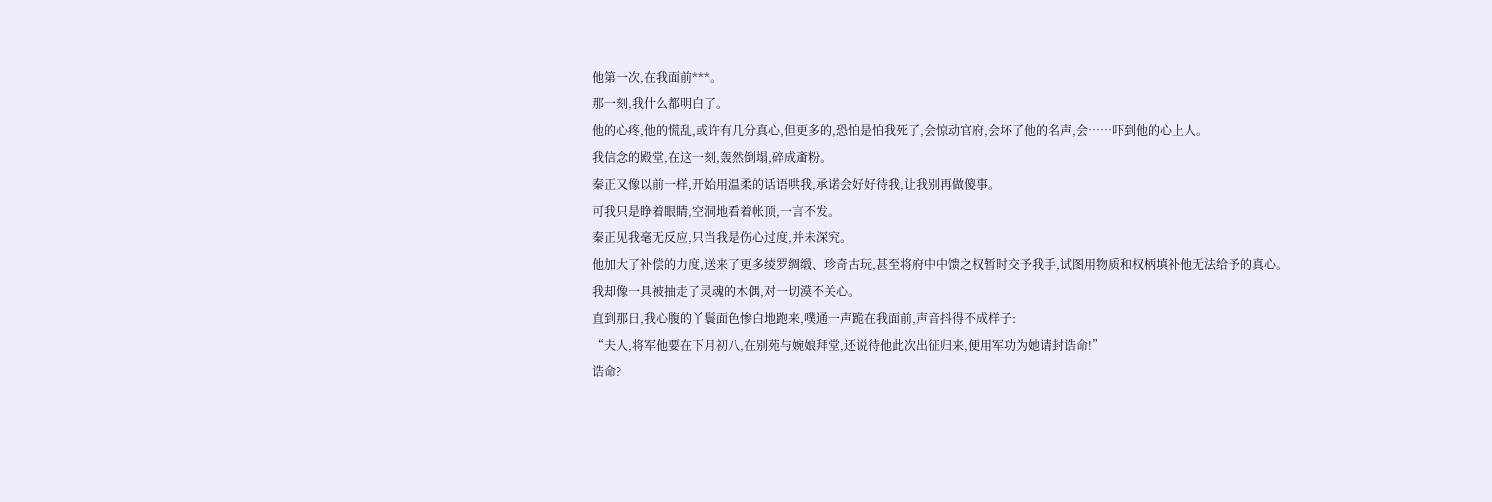他第一次,在我面前***。
那一刻,我什么都明白了。
他的心疼,他的慌乱,或许有几分真心,但更多的,恐怕是怕我死了,会惊动官府,会坏了他的名声,会……吓到他的心上人。
我信念的殿堂,在这一刻,轰然倒塌,碎成齑粉。
秦正又像以前一样,开始用温柔的话语哄我,承诺会好好待我,让我别再做傻事。
可我只是睁着眼睛,空洞地看着帐顶,一言不发。
秦正见我毫无反应,只当我是伤心过度,并未深究。
他加大了补偿的力度,送来了更多绫罗绸缎、珍奇古玩,甚至将府中中馈之权暂时交予我手,试图用物质和权柄填补他无法给予的真心。
我却像一具被抽走了灵魂的木偶,对一切漠不关心。
直到那日,我心腹的丫鬟面色惨白地跑来,噗通一声跪在我面前,声音抖得不成样子:
“夫人,将军他要在下月初八,在别苑与婉娘拜堂,还说待他此次出征归来,便用军功为她请封诰命!”
诰命?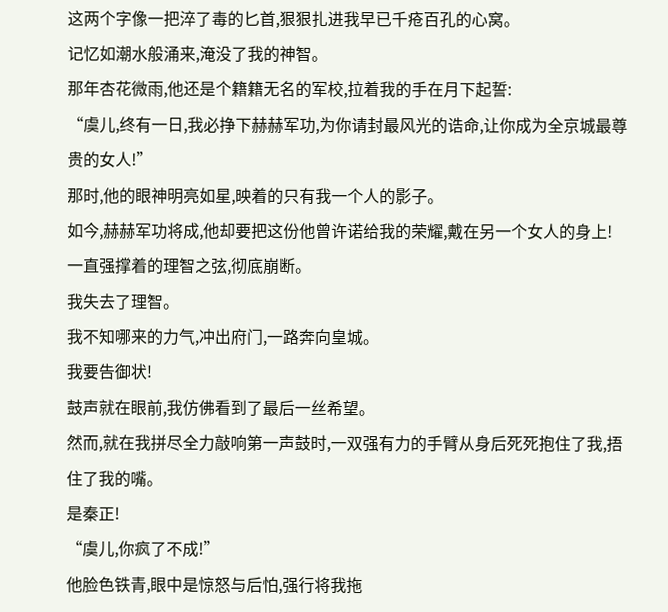这两个字像一把淬了毒的匕首,狠狠扎进我早已千疮百孔的心窝。
记忆如潮水般涌来,淹没了我的神智。
那年杏花微雨,他还是个籍籍无名的军校,拉着我的手在月下起誓:
“虞儿,终有一日,我必挣下赫赫军功,为你请封最风光的诰命,让你成为全京城最尊贵的女人!”
那时,他的眼神明亮如星,映着的只有我一个人的影子。
如今,赫赫军功将成,他却要把这份他曾许诺给我的荣耀,戴在另一个女人的身上!
一直强撑着的理智之弦,彻底崩断。
我失去了理智。
我不知哪来的力气,冲出府门,一路奔向皇城。
我要告御状!
鼓声就在眼前,我仿佛看到了最后一丝希望。
然而,就在我拼尽全力敲响第一声鼓时,一双强有力的手臂从身后死死抱住了我,捂住了我的嘴。
是秦正!
“虞儿,你疯了不成!”
他脸色铁青,眼中是惊怒与后怕,强行将我拖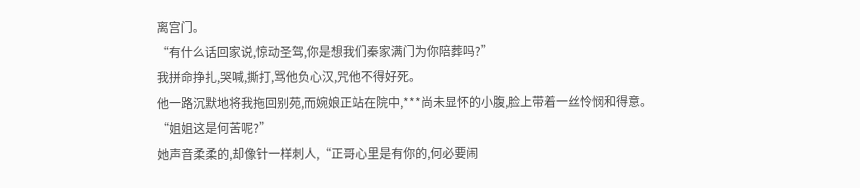离宫门。
“有什么话回家说,惊动圣驾,你是想我们秦家满门为你陪葬吗?”
我拼命挣扎,哭喊,撕打,骂他负心汉,咒他不得好死。
他一路沉默地将我拖回别苑,而婉娘正站在院中,***尚未显怀的小腹,脸上带着一丝怜悯和得意。
“姐姐这是何苦呢?”
她声音柔柔的,却像针一样刺人,“正哥心里是有你的,何必要闹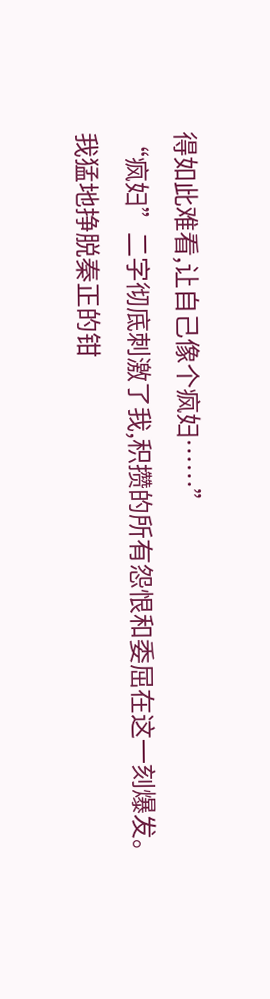得如此难看,让自己像个疯妇……”
“疯妇”二字彻底刺激了我,积攒的所有怨恨和委屈在这一刻爆发。
我猛地挣脱秦正的钳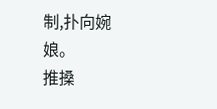制,扑向婉娘。
推搡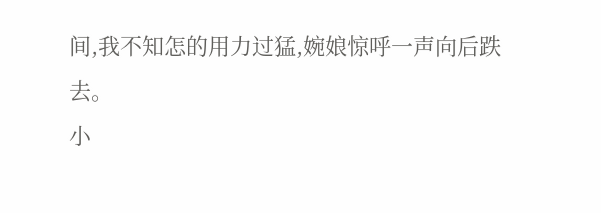间,我不知怎的用力过猛,婉娘惊呼一声向后跌去。
小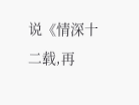说《情深十二载,再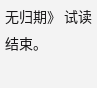无归期》 试读结束。